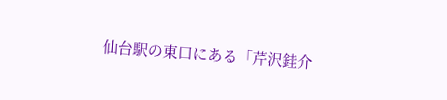仙台駅の東口にある「芹沢銈介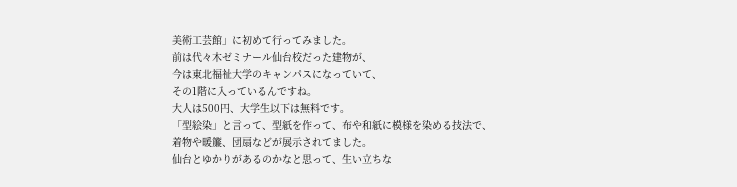美術工芸館」に初めて行ってみました。
前は代々木ゼミナール仙台校だった建物が、
今は東北福祉大学のキャンパスになっていて、
その1階に入っているんですね。
大人は500円、大学生以下は無料です。
「型絵染」と言って、型紙を作って、布や和紙に模様を染める技法で、
着物や暖簾、団扇などが展示されてました。
仙台とゆかりがあるのかなと思って、生い立ちな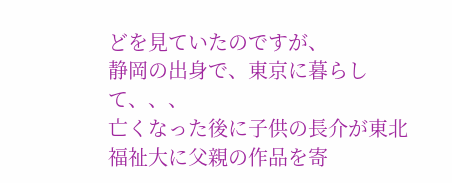どを見ていたのですが、
静岡の出身で、東京に暮らして、、、
亡くなった後に子供の長介が東北福祉大に父親の作品を寄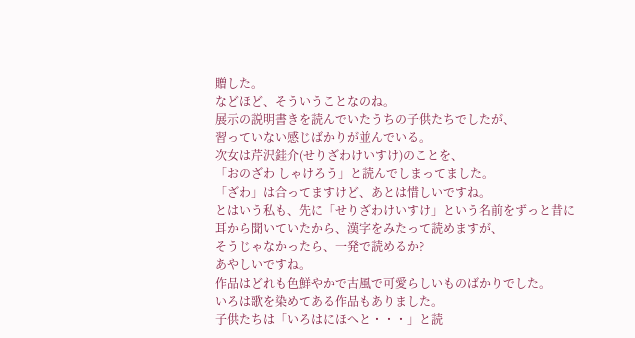贈した。
などほど、そういうことなのね。
展示の説明書きを読んでいたうちの子供たちでしたが、
習っていない感じばかりが並んでいる。
次女は芹沢銈介(せりざわけいすけ)のことを、
「おのざわ しゃけろう」と読んでしまってました。
「ざわ」は合ってますけど、あとは惜しいですね。
とはいう私も、先に「せりざわけいすけ」という名前をずっと昔に
耳から聞いていたから、漢字をみたって読めますが、
そうじゃなかったら、一発で読めるか?
あやしいですね。
作品はどれも色鮮やかで古風で可愛らしいものばかりでした。
いろは歌を染めてある作品もありました。
子供たちは「いろはにほへと・・・」と読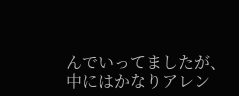んでいってましたが、
中にはかなりアレン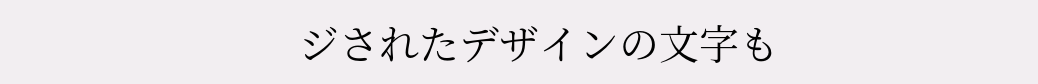ジされたデザインの文字も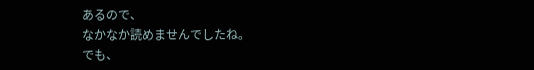あるので、
なかなか読めませんでしたね。
でも、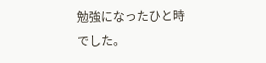勉強になったひと時でした。